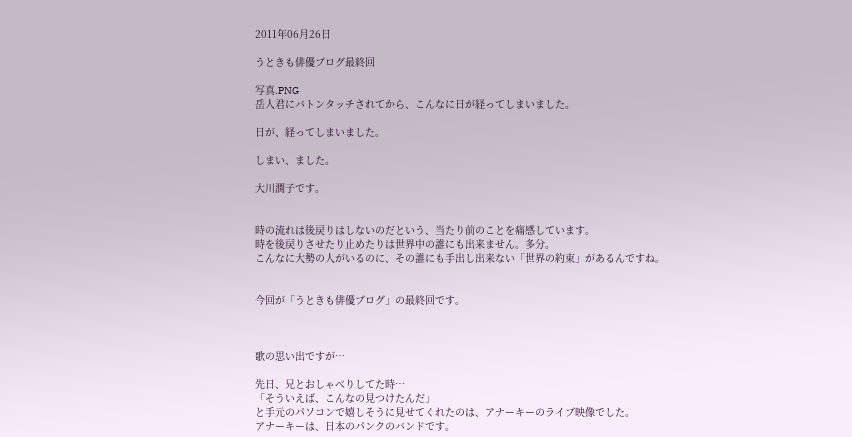2011年06月26日

うときも俳優ブログ最終回

写真.PNG
岳人君にバトンタッチされてから、こんなに日が経ってしまいました。

日が、経ってしまいました。

しまい、ました。

大川潤子です。


時の流れは後戻りはしないのだという、当たり前のことを痛感しています。
時を後戻りさせたり止めたりは世界中の誰にも出来ません。多分。
こんなに大勢の人がいるのに、その誰にも手出し出来ない「世界の約束」があるんですね。


今回が「うときも俳優ブログ」の最終回です。



歌の思い出ですが…

先日、兄とおしゃべりしてた時…
「そういえば、こんなの見つけたんだ」
と手元のパソコンで嬉しそうに見せてくれたのは、アナーキーのライブ映像でした。
アナーキーは、日本のパンクのバンドです。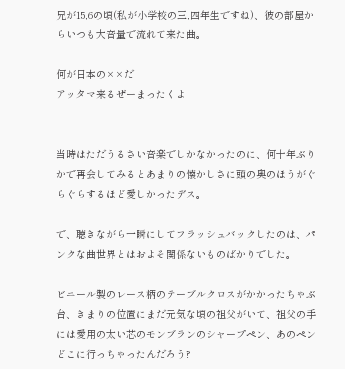兄が15,6の頃(私が小学校の三,四年生ですね)、彼の部屋からいつも大音量で流れて来た曲。

何が日本の××だ
アッタマ来るぜーまったくよ


当時はただうるさい音楽でしかなかったのに、何十年ぶりかで再会してみるとあまりの懐かしさに頭の奥のほうがぐらぐらするほど愛しかったデス。

で、聴きながら一瞬にしてフラッシュバックしたのは、パンクな曲世界とはおよそ関係ないものばかりでした。

ビニール製のレース柄のテーブルクロスがかかったちゃぶ台、きまりの位置にまだ元気な頃の祖父がいて、祖父の手には愛用の太い芯のモンブランのシャープペン、あのペンどこに行っちゃったんだろう?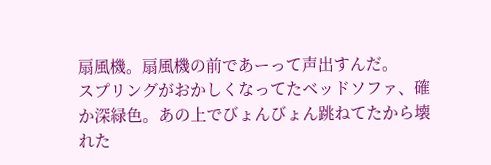扇風機。扇風機の前であーって声出すんだ。
スプリングがおかしくなってたベッドソファ、確か深緑色。あの上でびょんびょん跳ねてたから壊れた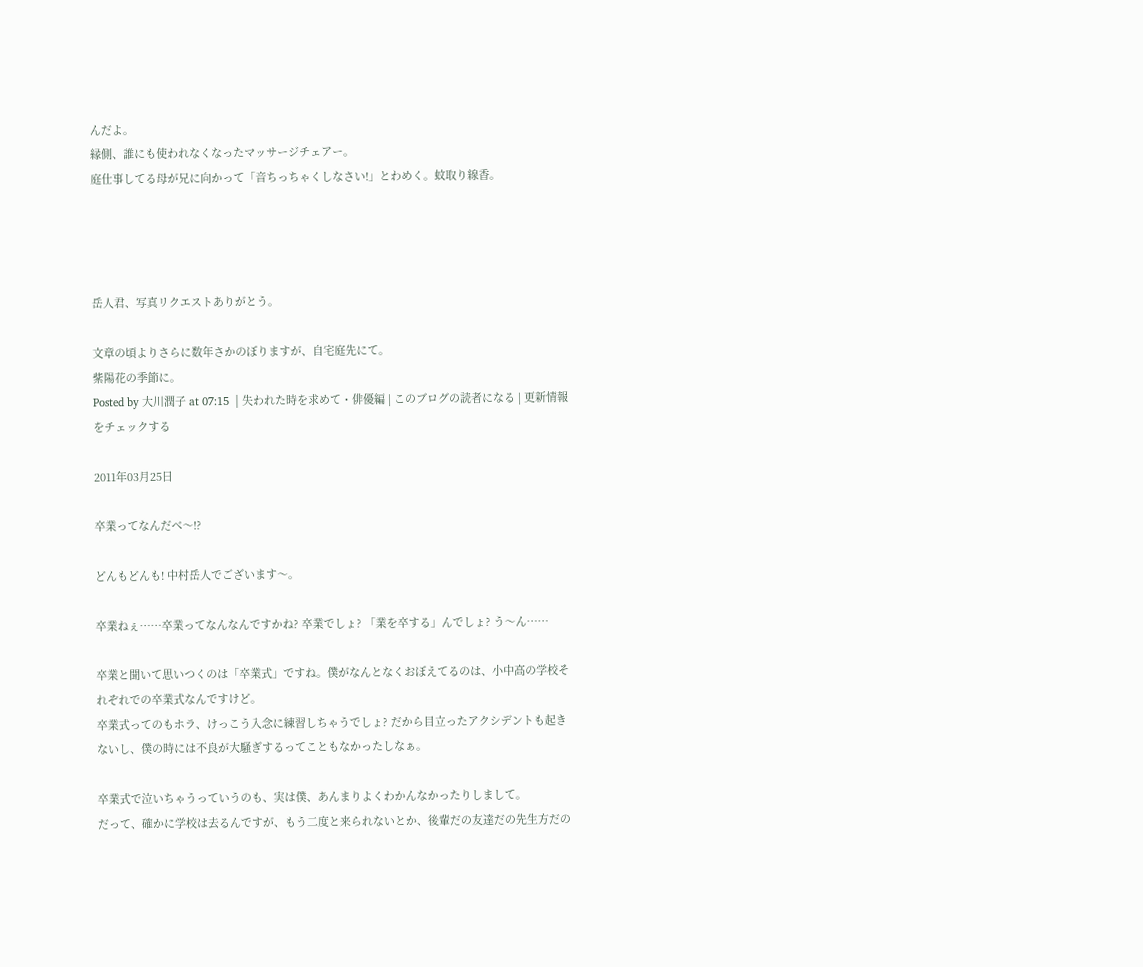んだよ。
縁側、誰にも使われなくなったマッサージチェアー。
庭仕事してる母が兄に向かって「音ちっちゃくしなさい!」とわめく。蚊取り線香。




岳人君、写真リクエストありがとう。

文章の頃よりさらに数年さかのぼりますが、自宅庭先にて。
紫陽花の季節に。
Posted by 大川潤子 at 07:15  | 失われた時を求めて・俳優編 | このブログの読者になる | 更新情報をチェックする

2011年03月25日

卒業ってなんだべ〜!?

どんもどんも! 中村岳人でございます〜。

卒業ねぇ……卒業ってなんなんですかね? 卒業でしょ? 「業を卒する」んでしょ? う〜ん……

卒業と聞いて思いつくのは「卒業式」ですね。僕がなんとなくおぼえてるのは、小中高の学校それぞれでの卒業式なんですけど。
卒業式ってのもホラ、けっこう入念に練習しちゃうでしょ? だから目立ったアクシデントも起きないし、僕の時には不良が大騒ぎするってこともなかったしなぁ。

卒業式で泣いちゃうっていうのも、実は僕、あんまりよくわかんなかったりしまして。
だって、確かに学校は去るんですが、もう二度と来られないとか、後輩だの友達だの先生方だの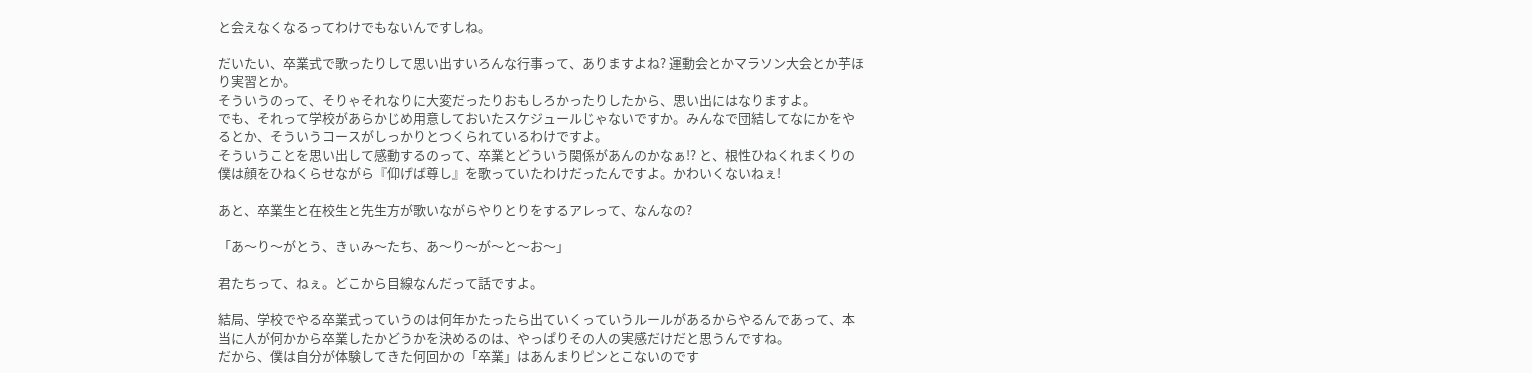と会えなくなるってわけでもないんですしね。

だいたい、卒業式で歌ったりして思い出すいろんな行事って、ありますよね? 運動会とかマラソン大会とか芋ほり実習とか。
そういうのって、そりゃそれなりに大変だったりおもしろかったりしたから、思い出にはなりますよ。
でも、それって学校があらかじめ用意しておいたスケジュールじゃないですか。みんなで団結してなにかをやるとか、そういうコースがしっかりとつくられているわけですよ。
そういうことを思い出して感動するのって、卒業とどういう関係があんのかなぁ!? と、根性ひねくれまくりの僕は顔をひねくらせながら『仰げば尊し』を歌っていたわけだったんですよ。かわいくないねぇ!

あと、卒業生と在校生と先生方が歌いながらやりとりをするアレって、なんなの?

「あ〜り〜がとう、きぃみ〜たち、あ〜り〜が〜と〜お〜」

君たちって、ねぇ。どこから目線なんだって話ですよ。

結局、学校でやる卒業式っていうのは何年かたったら出ていくっていうルールがあるからやるんであって、本当に人が何かから卒業したかどうかを決めるのは、やっぱりその人の実感だけだと思うんですね。
だから、僕は自分が体験してきた何回かの「卒業」はあんまりピンとこないのです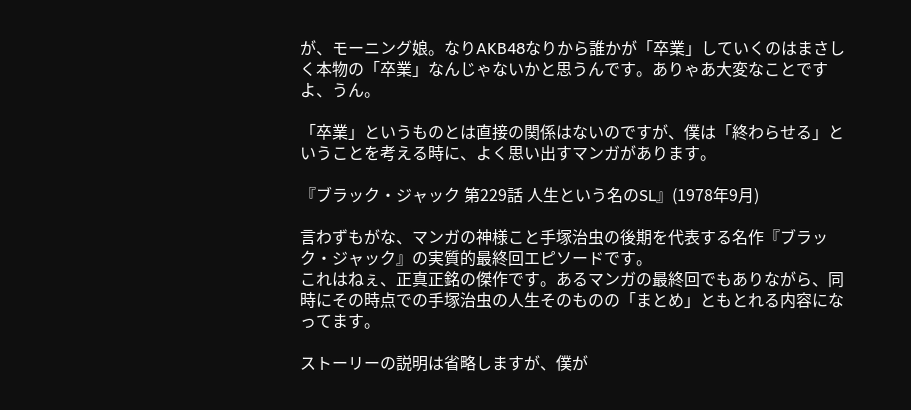が、モーニング娘。なりAKB48なりから誰かが「卒業」していくのはまさしく本物の「卒業」なんじゃないかと思うんです。ありゃあ大変なことですよ、うん。

「卒業」というものとは直接の関係はないのですが、僕は「終わらせる」ということを考える時に、よく思い出すマンガがあります。

『ブラック・ジャック 第229話 人生という名のSL』(1978年9月)

言わずもがな、マンガの神様こと手塚治虫の後期を代表する名作『ブラック・ジャック』の実質的最終回エピソードです。
これはねぇ、正真正銘の傑作です。あるマンガの最終回でもありながら、同時にその時点での手塚治虫の人生そのものの「まとめ」ともとれる内容になってます。

ストーリーの説明は省略しますが、僕が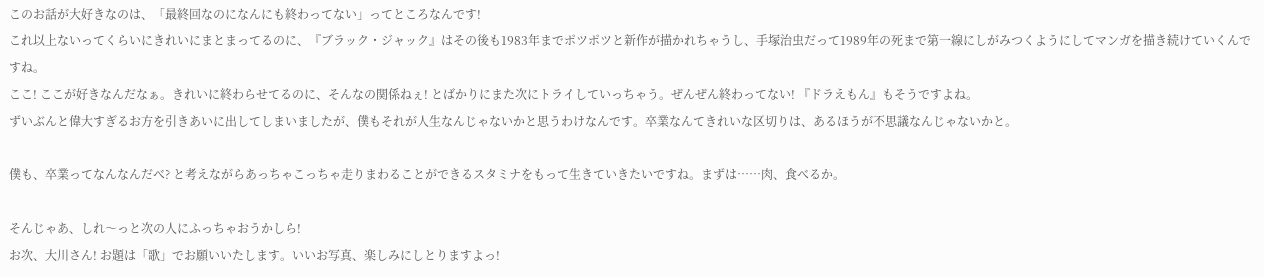このお話が大好きなのは、「最終回なのになんにも終わってない」ってところなんです!
これ以上ないってくらいにきれいにまとまってるのに、『ブラック・ジャック』はその後も1983年までポツポツと新作が描かれちゃうし、手塚治虫だって1989年の死まで第一線にしがみつくようにしてマンガを描き続けていくんですね。
ここ! ここが好きなんだなぁ。きれいに終わらせてるのに、そんなの関係ねぇ! とばかりにまた次にトライしていっちゃう。ぜんぜん終わってない! 『ドラえもん』もそうですよね。
ずいぶんと偉大すぎるお方を引きあいに出してしまいましたが、僕もそれが人生なんじゃないかと思うわけなんです。卒業なんてきれいな区切りは、あるほうが不思議なんじゃないかと。

僕も、卒業ってなんなんだべ? と考えながらあっちゃこっちゃ走りまわることができるスタミナをもって生きていきたいですね。まずは……肉、食べるか。

そんじゃあ、しれ〜っと次の人にふっちゃおうかしら!
お次、大川さん! お題は「歌」でお願いいたします。いいお写真、楽しみにしとりますよっ!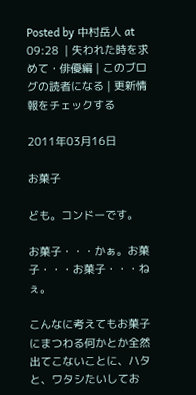Posted by 中村岳人 at 09:28  | 失われた時を求めて・俳優編 | このブログの読者になる | 更新情報をチェックする

2011年03月16日

お菓子

ども。コンドーです。

お菓子・・・かぁ。お菓子・・・お菓子・・・ねぇ。

こんなに考えてもお菓子にまつわる何かとか全然出てこないことに、ハタと、ワタシたいしてお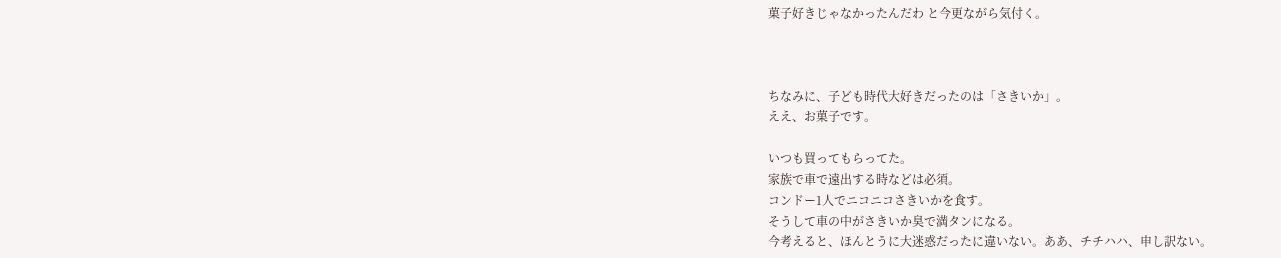菓子好きじゃなかったんだわ と今更ながら気付く。



ちなみに、子ども時代大好きだったのは「さきいか」。
ええ、お菓子です。

いつも買ってもらってた。
家族で車で遠出する時などは必須。
コンドー1人でニコニコさきいかを食す。
そうして車の中がさきいか臭で満タンになる。
今考えると、ほんとうに大迷惑だったに違いない。ああ、チチハハ、申し訳ない。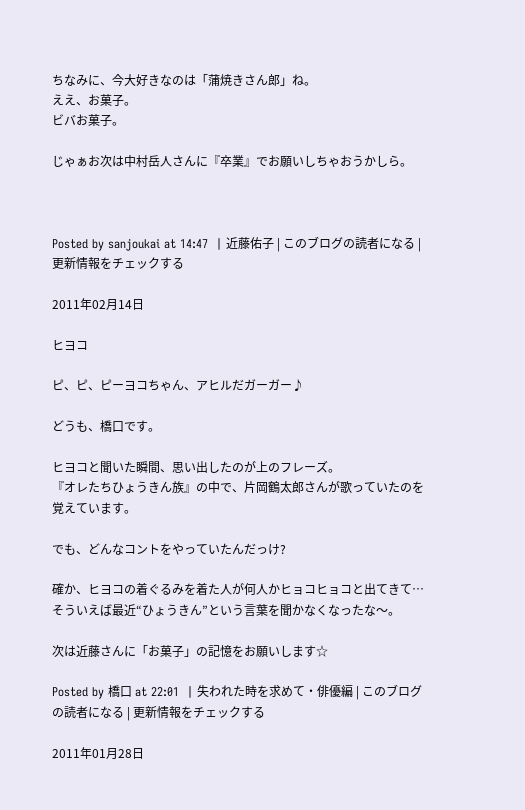ちなみに、今大好きなのは「蒲焼きさん郎」ね。
ええ、お菓子。
ビバお菓子。

じゃぁお次は中村岳人さんに『卒業』でお願いしちゃおうかしら。



Posted by sanjoukai at 14:47  | 近藤佑子 | このブログの読者になる | 更新情報をチェックする

2011年02月14日

ヒヨコ

ピ、ピ、ピーヨコちゃん、アヒルだガーガー♪

どうも、橋口です。

ヒヨコと聞いた瞬間、思い出したのが上のフレーズ。
『オレたちひょうきん族』の中で、片岡鶴太郎さんが歌っていたのを覚えています。

でも、どんなコントをやっていたんだっけ?

確か、ヒヨコの着ぐるみを着た人が何人かヒョコヒョコと出てきて…
そういえば最近“ひょうきん”という言葉を聞かなくなったな〜。

次は近藤さんに「お菓子」の記憶をお願いします☆

Posted by 橋口 at 22:01  | 失われた時を求めて・俳優編 | このブログの読者になる | 更新情報をチェックする

2011年01月28日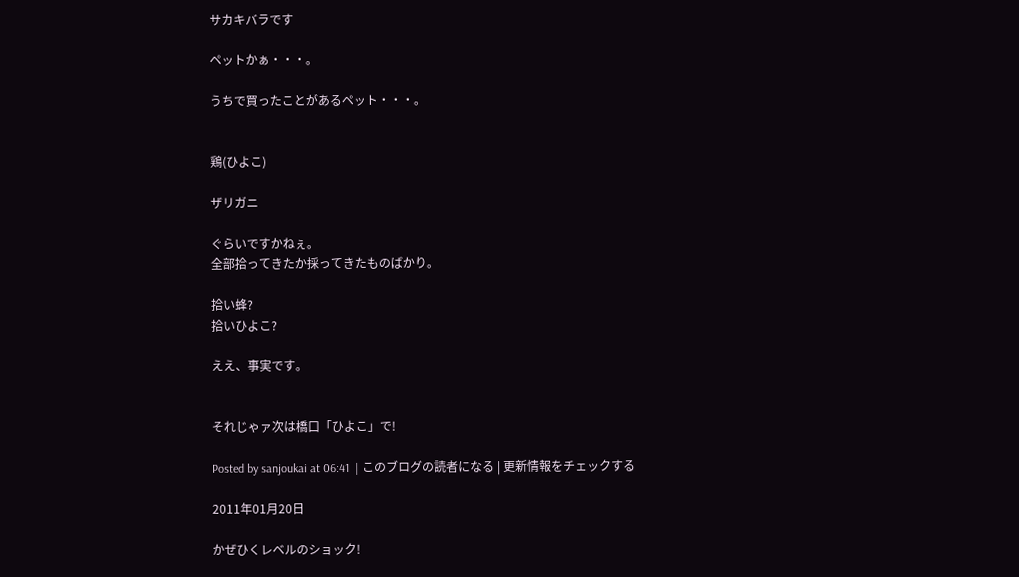サカキバラです

ペットかぁ・・・。

うちで買ったことがあるペット・・・。


鶏(ひよこ)

ザリガニ

ぐらいですかねぇ。
全部拾ってきたか採ってきたものばかり。

拾い蜂?
拾いひよこ?

ええ、事実です。


それじゃァ次は橋口「ひよこ」で!

Posted by sanjoukai at 06:41  | このブログの読者になる | 更新情報をチェックする

2011年01月20日

かぜひくレベルのショック!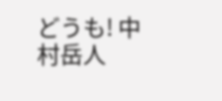どうも! 中村岳人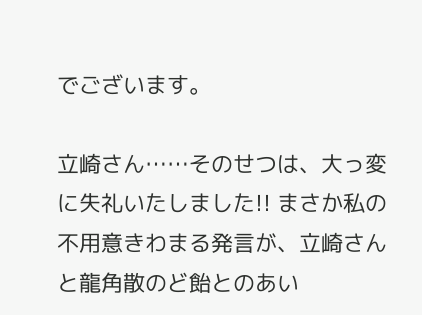でございます。

立崎さん……そのせつは、大っ変に失礼いたしました!! まさか私の不用意きわまる発言が、立崎さんと龍角散のど飴とのあい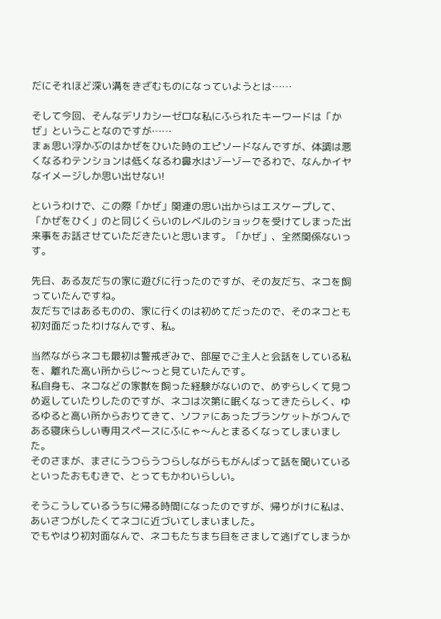だにそれほど深い溝をきざむものになっていようとは……

そして今回、そんなデリカシーゼロな私にふられたキーワードは「かぜ」ということなのですが……
まぁ思い浮かぶのはかぜをひいた時のエピソードなんですが、体調は悪くなるわテンションは低くなるわ鼻水はゾーゾーでるわで、なんかイヤなイメージしか思い出せない!

というわけで、この際「かぜ」関連の思い出からはエスケープして、「かぜをひく」のと同じくらいのレベルのショックを受けてしまった出来事をお話させていただきたいと思います。「かぜ」、全然関係ないっす。

先日、ある友だちの家に遊びに行ったのですが、その友だち、ネコを飼っていたんですね。
友だちではあるものの、家に行くのは初めてだったので、そのネコとも初対面だったわけなんです、私。

当然ながらネコも最初は警戒ぎみで、部屋でご主人と会話をしている私を、離れた高い所からじ〜っと見ていたんです。
私自身も、ネコなどの家獣を飼った経験がないので、めずらしくて見つめ返していたりしたのですが、ネコは次第に眠くなってきたらしく、ゆるゆると高い所からおりてきて、ソファにあったブランケットがつんである寝床らしい専用スペースにふにゃ〜んとまるくなってしまいました。
そのさまが、まさにうつらうつらしながらもがんばって話を聞いているといったおもむきで、とってもかわいらしい。

そうこうしているうちに帰る時間になったのですが、帰りがけに私は、あいさつがしたくてネコに近づいてしまいました。
でもやはり初対面なんで、ネコもたちまち目をさまして逃げてしまうか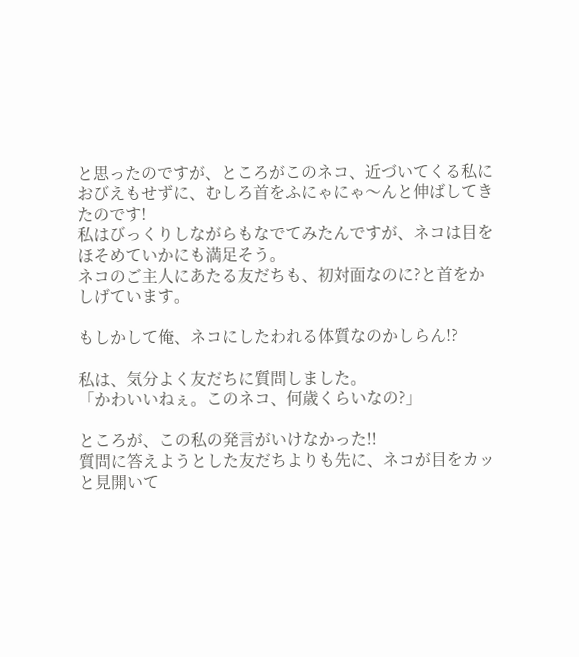と思ったのですが、ところがこのネコ、近づいてくる私におびえもせずに、むしろ首をふにゃにゃ〜んと伸ばしてきたのです!
私はびっくりしながらもなでてみたんですが、ネコは目をほそめていかにも満足そう。
ネコのご主人にあたる友だちも、初対面なのに?と首をかしげています。

もしかして俺、ネコにしたわれる体質なのかしらん!?

私は、気分よく友だちに質問しました。
「かわいいねぇ。このネコ、何歳くらいなの?」

ところが、この私の発言がいけなかった!!
質問に答えようとした友だちよりも先に、ネコが目をカッと見開いて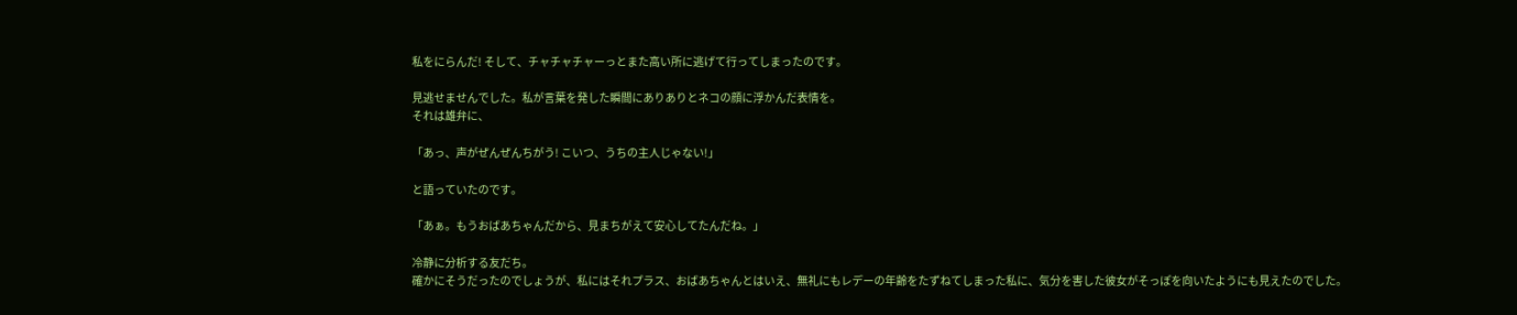私をにらんだ! そして、チャチャチャーっとまた高い所に逃げて行ってしまったのです。

見逃せませんでした。私が言葉を発した瞬間にありありとネコの顔に浮かんだ表情を。
それは雄弁に、

「あっ、声がぜんぜんちがう! こいつ、うちの主人じゃない!」

と語っていたのです。

「あぁ。もうおばあちゃんだから、見まちがえて安心してたんだね。」

冷静に分析する友だち。
確かにそうだったのでしょうが、私にはそれプラス、おばあちゃんとはいえ、無礼にもレデーの年齢をたずねてしまった私に、気分を害した彼女がそっぽを向いたようにも見えたのでした。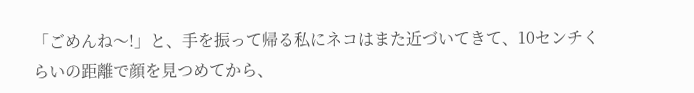「ごめんね〜!」と、手を振って帰る私にネコはまた近づいてきて、10センチくらいの距離で顔を見つめてから、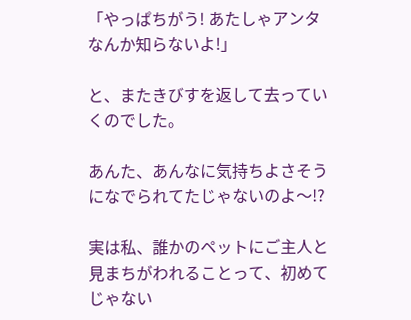「やっぱちがう! あたしゃアンタなんか知らないよ!」

と、またきびすを返して去っていくのでした。

あんた、あんなに気持ちよさそうになでられてたじゃないのよ〜!?

実は私、誰かのペットにご主人と見まちがわれることって、初めてじゃない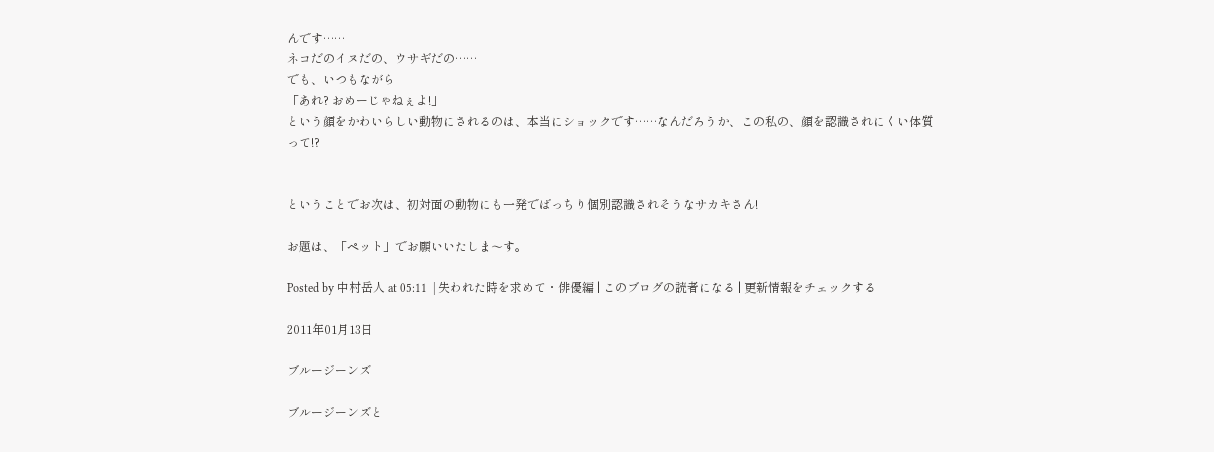んです……
ネコだのイヌだの、ウサギだの……
でも、いつもながら
「あれ? おめーじゃねぇよ!」
という顔をかわいらしい動物にされるのは、本当にショックです……なんだろうか、この私の、顔を認識されにくい体質って!?


ということでお次は、初対面の動物にも一発でばっちり個別認識されそうなサカキさん!

お題は、「ペット」でお願いいたしま〜す。

Posted by 中村岳人 at 05:11  | 失われた時を求めて・俳優編 | このブログの読者になる | 更新情報をチェックする

2011年01月13日

ブルージーンズ

ブルージーンズと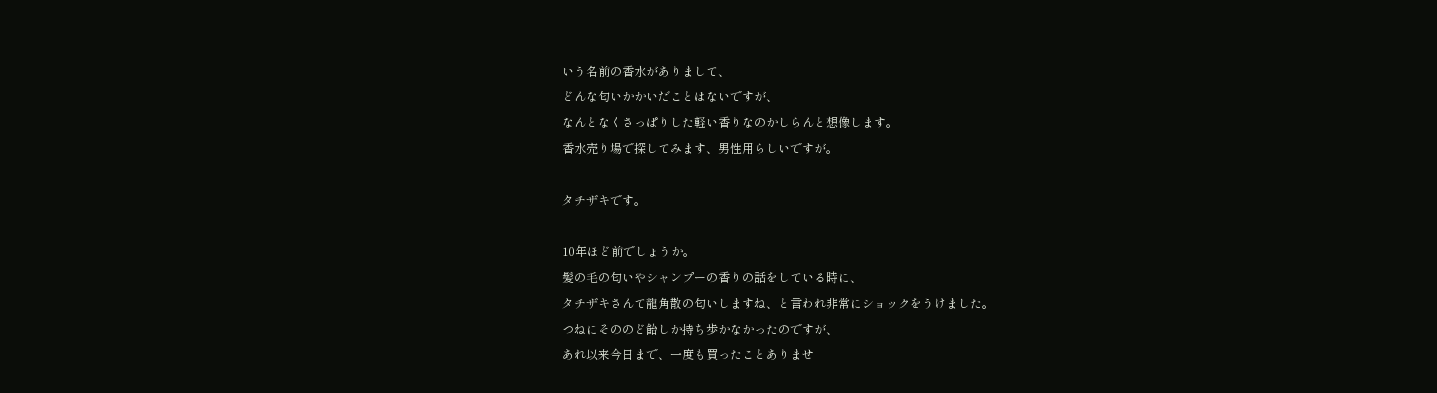いう名前の香水がありまして、
どんな匂いかかいだことはないですが、
なんとなくさっぱりした軽い香りなのかしらんと想像します。
香水売り場で探してみます、男性用らしいですが。

タチザキです。

10年ほど前でしょうか。
髪の毛の匂いやシャンプーの香りの話をしている時に、
タチザキさんて龍角散の匂いしますね、と言われ非常にショックをうけました。
つねにそののど飴しか持ち歩かなかったのですが、
あれ以来今日まで、一度も買ったことありませ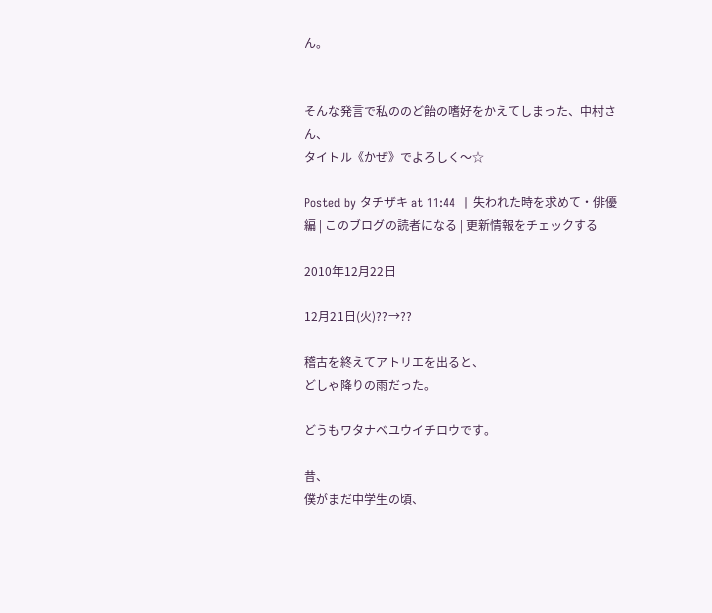ん。


そんな発言で私ののど飴の嗜好をかえてしまった、中村さん、
タイトル《かぜ》でよろしく〜☆

Posted by タチザキ at 11:44  | 失われた時を求めて・俳優編 | このブログの読者になる | 更新情報をチェックする

2010年12月22日

12月21日(火)??→??

稽古を終えてアトリエを出ると、
どしゃ降りの雨だった。

どうもワタナベユウイチロウです。

昔、
僕がまだ中学生の頃、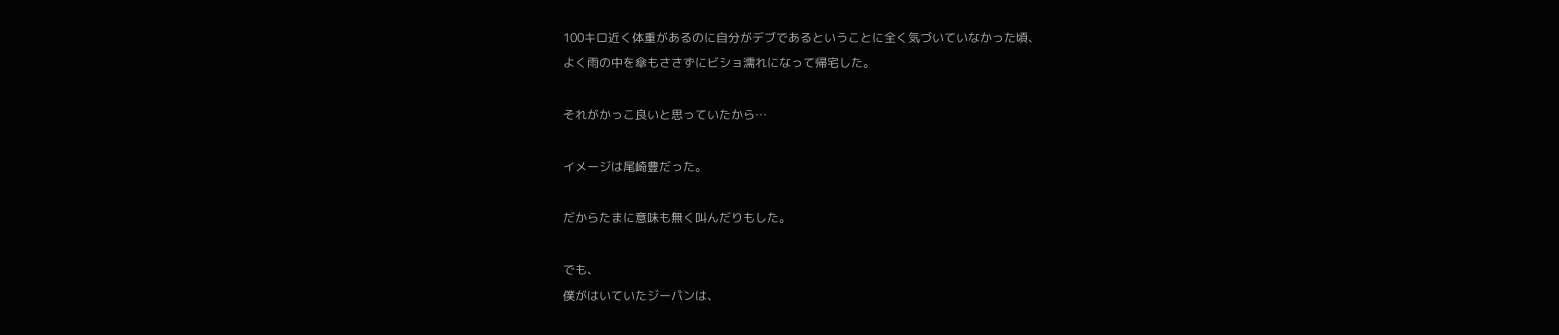100キロ近く体重があるのに自分がデブであるということに全く気づいていなかった頃、
よく雨の中を傘もささずにビショ濡れになって帰宅した。

それがかっこ良いと思っていたから…

イメージは尾崎豊だった。

だからたまに意味も無く叫んだりもした。

でも、
僕がはいていたジーパンは、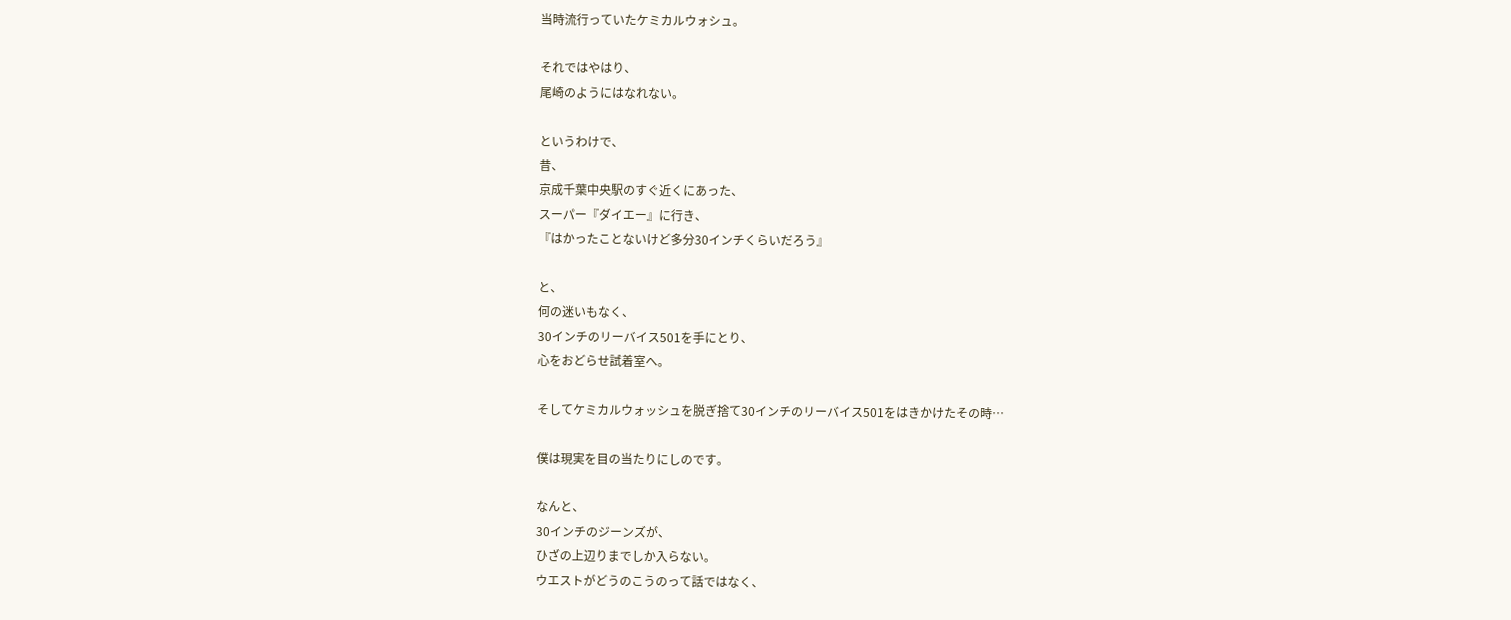当時流行っていたケミカルウォシュ。

それではやはり、
尾崎のようにはなれない。

というわけで、
昔、
京成千葉中央駅のすぐ近くにあった、
スーパー『ダイエー』に行き、
『はかったことないけど多分30インチくらいだろう』

と、
何の迷いもなく、
30インチのリーバイス501を手にとり、
心をおどらせ試着室へ。

そしてケミカルウォッシュを脱ぎ捨て30インチのリーバイス501をはきかけたその時…

僕は現実を目の当たりにしのです。

なんと、
30インチのジーンズが、
ひざの上辺りまでしか入らない。
ウエストがどうのこうのって話ではなく、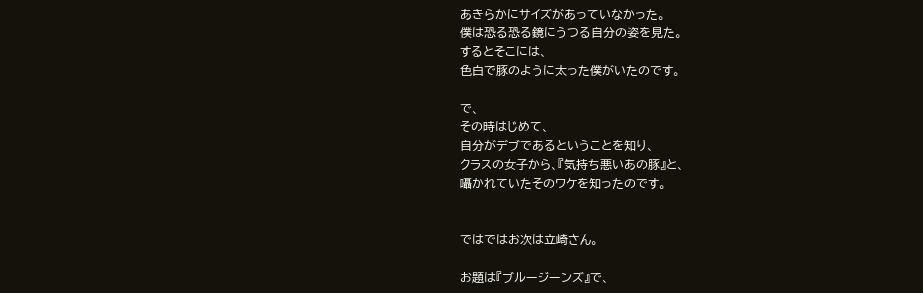あきらかにサイズがあっていなかった。
僕は恐る恐る鏡にうつる自分の姿を見た。
するとそこには、
色白で豚のように太った僕がいたのです。

で、
その時はじめて、
自分がデブであるということを知り、
クラスの女子から、『気持ち悪いあの豚』と、
囁かれていたそのワケを知ったのです。


ではではお次は立崎さん。

お題は『ブルージーンズ』で、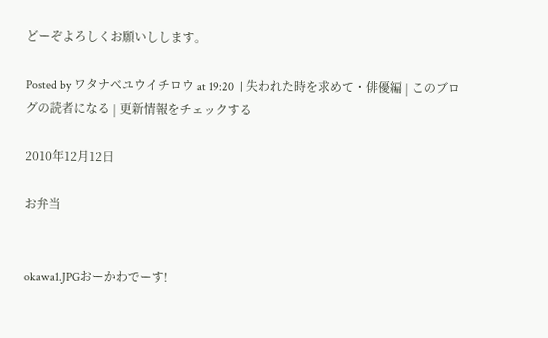どーぞよろしくお願いしします。

Posted by ワタナベユウイチロウ at 19:20  | 失われた時を求めて・俳優編 | このブログの読者になる | 更新情報をチェックする

2010年12月12日

お弁当


okawa1.JPGおーかわでーす!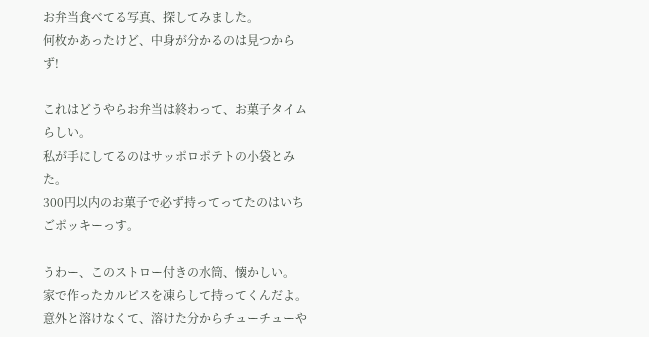お弁当食べてる写真、探してみました。
何枚かあったけど、中身が分かるのは見つからず!

これはどうやらお弁当は終わって、お菓子タイムらしい。
私が手にしてるのはサッポロポテトの小袋とみた。
300円以内のお菓子で必ず持ってってたのはいちごポッキーっす。

うわー、このストロー付きの水筒、懐かしい。
家で作ったカルピスを凍らして持ってくんだよ。
意外と溶けなくて、溶けた分からチューチューや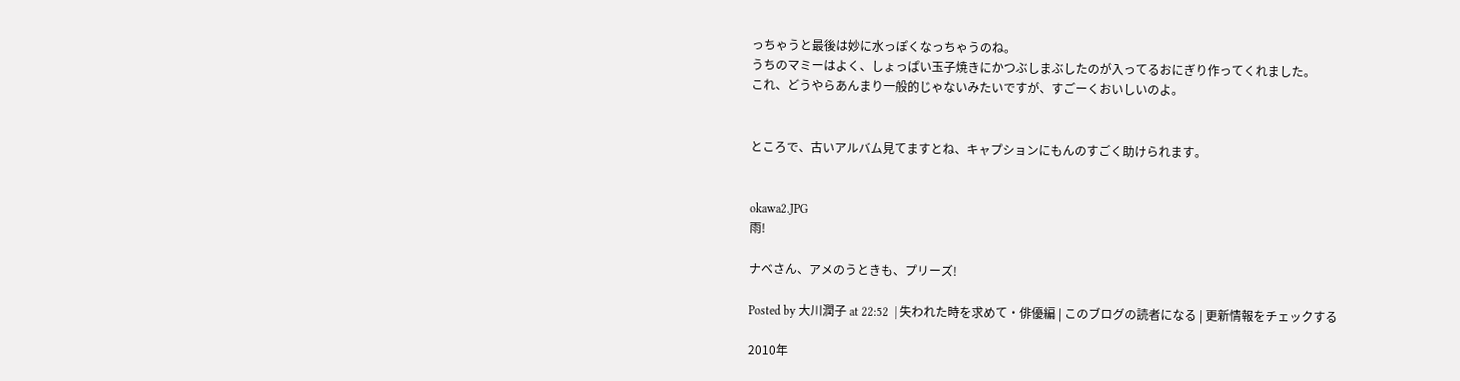っちゃうと最後は妙に水っぽくなっちゃうのね。
うちのマミーはよく、しょっぱい玉子焼きにかつぶしまぶしたのが入ってるおにぎり作ってくれました。
これ、どうやらあんまり一般的じゃないみたいですが、すごーくおいしいのよ。


ところで、古いアルバム見てますとね、キャプションにもんのすごく助けられます。


okawa2.JPG
雨!

ナベさん、アメのうときも、プリーズ!

Posted by 大川潤子 at 22:52  | 失われた時を求めて・俳優編 | このブログの読者になる | 更新情報をチェックする

2010年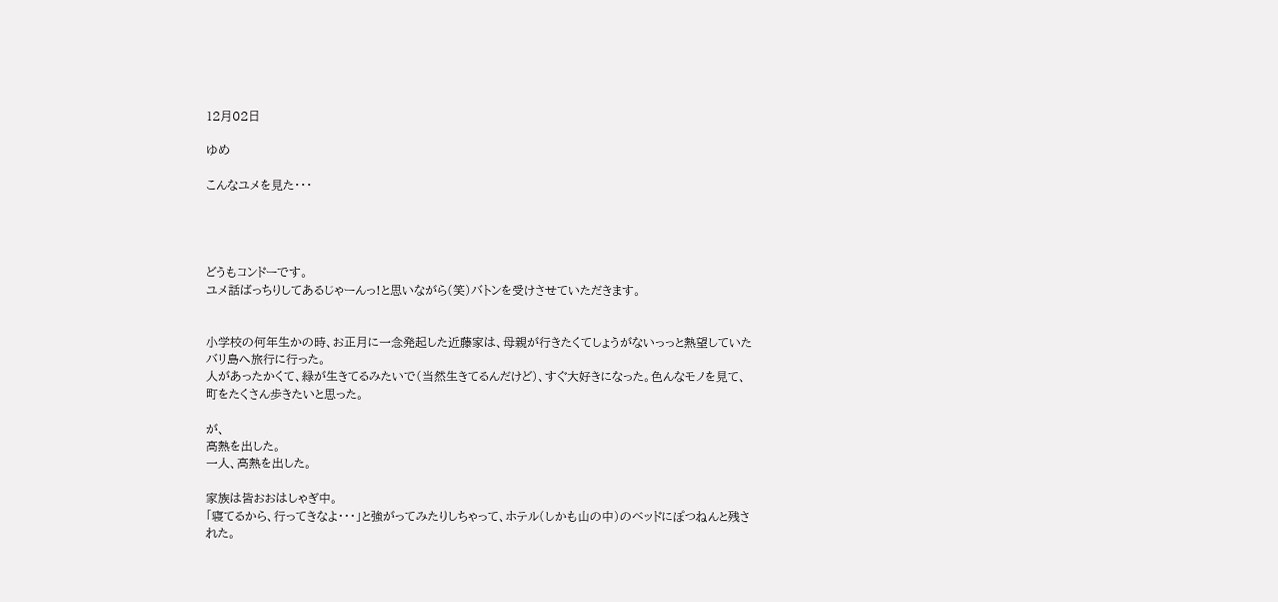12月02日

ゆめ

こんなユメを見た・・・




どうもコンドーです。
ユメ話ばっちりしてあるじゃーんっ!と思いながら(笑)バトンを受けさせていただきます。


小学校の何年生かの時、お正月に一念発起した近藤家は、母親が行きたくてしょうがないっっと熱望していたバリ島へ旅行に行った。
人があったかくて、緑が生きてるみたいで(当然生きてるんだけど)、すぐ大好きになった。色んなモノを見て、町をたくさん歩きたいと思った。

が、
高熱を出した。
一人、高熱を出した。

家族は皆おおはしゃぎ中。
「寝てるから、行ってきなよ・・・」と強がってみたりしちゃって、ホテル(しかも山の中)のベッドにぽつねんと残された。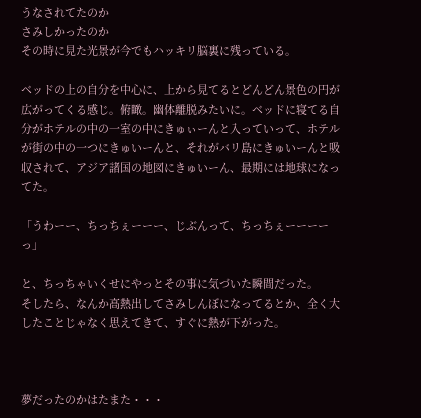うなされてたのか
さみしかったのか
その時に見た光景が今でもハッキリ脳裏に残っている。

ベッドの上の自分を中心に、上から見てるとどんどん景色の円が広がってくる感じ。俯瞰。幽体離脱みたいに。ベッドに寝てる自分がホテルの中の一室の中にきゅぃーんと入っていって、ホテルが街の中の一つにきゅいーんと、それがバリ島にきゅいーんと吸収されて、アジア諸国の地図にきゅいーん、最期には地球になってた。

「うわーー、ちっちぇーーー、じぶんって、ちっちぇーーーーっ」

と、ちっちゃいくせにやっとその事に気づいた瞬間だった。
そしたら、なんか高熱出してさみしんぼになってるとか、全く大したことじゃなく思えてきて、すぐに熱が下がった。



夢だったのかはたまた・・・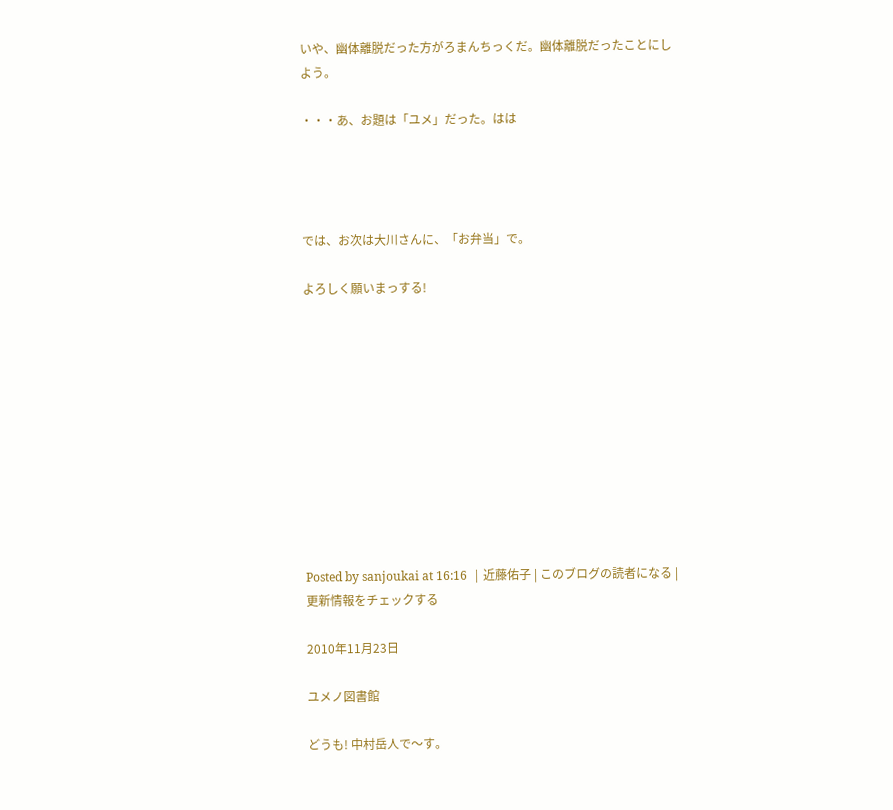いや、幽体離脱だった方がろまんちっくだ。幽体離脱だったことにしよう。

・・・あ、お題は「ユメ」だった。はは




では、お次は大川さんに、「お弁当」で。

よろしく願いまっする!











Posted by sanjoukai at 16:16  | 近藤佑子 | このブログの読者になる | 更新情報をチェックする

2010年11月23日

ユメノ図書館

どうも! 中村岳人で〜す。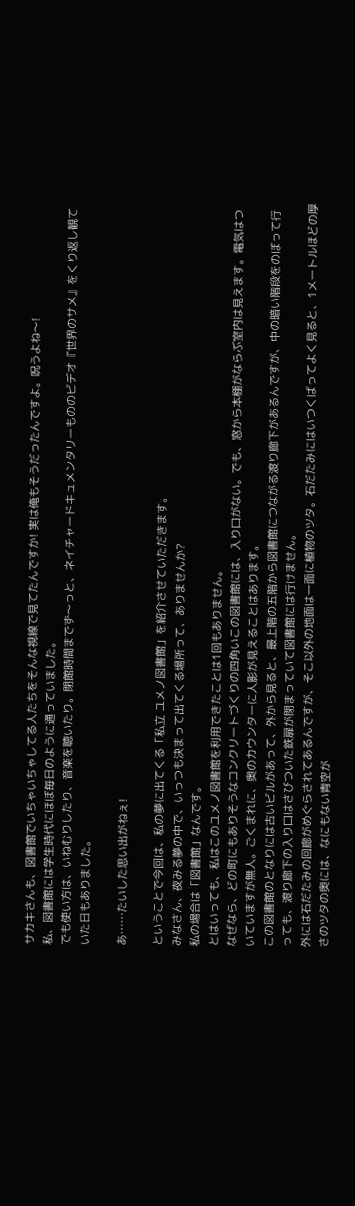サカキさんも、図書館でいちゃいちゃしてる人たちをそんな視線で見てたんですか! 実は俺もそうだったんですよ。呪うよね〜!
私、図書館には学生時代にほぼ毎日のように通っていました。
でも使い方は、いねむりしたり、音楽を聴いたり。閉館時間までず〜っと、ネイチャードキュメンタリーもののビデオ『世界のサメ』をくり返し観ていた日もありました。

あ……たいした思い出がねぇ!

ということで今回は、私の夢に出てくる「私立 ユメノ図書館」を紹介させていただきます。
みなさん、夜みる夢の中で、いっつも決まって出てくる場所って、ありませんか?
私の場合は「図書館」なんです。
とはいっても、私はこのユメノ図書館を利用できたことは1回もありません。
なぜなら、どの町にもありそうなコンクリートづくりの四角いこの図書館には、入り口がない。でも、窓から本棚がならぶ室内は見えます。電気はついていますが無人。ごくまれに、奥のカウンターに人影が見えることはあります。
この図書館のとなりには古いビルがあって、外から見ると、最上階の五階から図書館につながる渡り廊下があるんですが、中の暗い階段をのぼって行っても、渡り廊下の入り口はさびついた鉄扉が閉まっていて図書館には行けません。
外には石だたみの回廊がめぐらされてあるんですが、そこ以外の地面は一面に植物のツタ。石だたみにはいつくばってよく見ると、1メートルほどの厚さのツタの奥には、なにもない青空が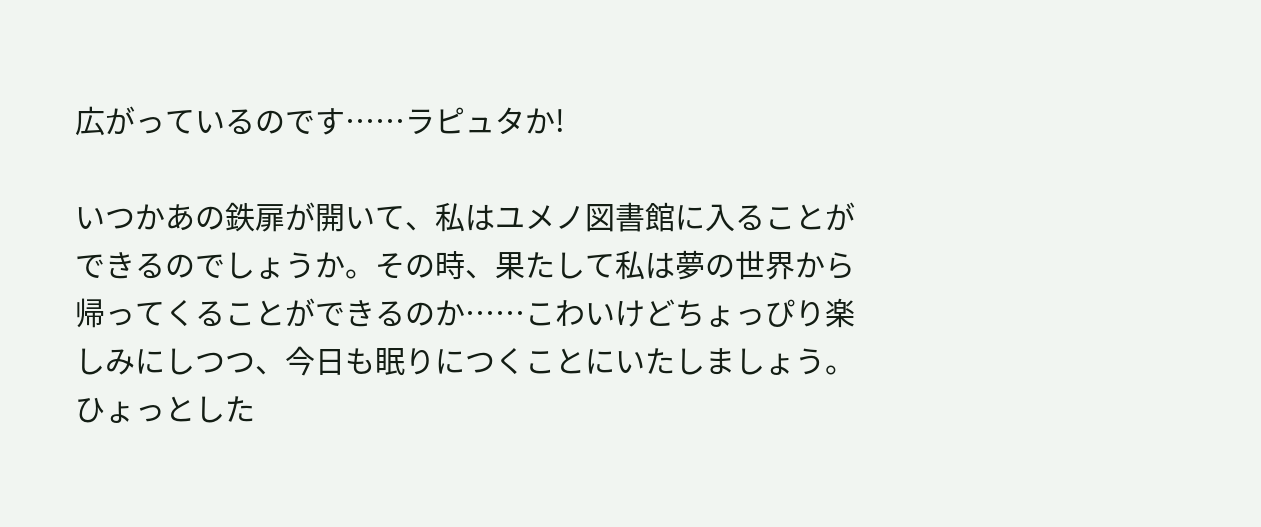広がっているのです……ラピュタか!

いつかあの鉄扉が開いて、私はユメノ図書館に入ることができるのでしょうか。その時、果たして私は夢の世界から帰ってくることができるのか……こわいけどちょっぴり楽しみにしつつ、今日も眠りにつくことにいたしましょう。
ひょっとした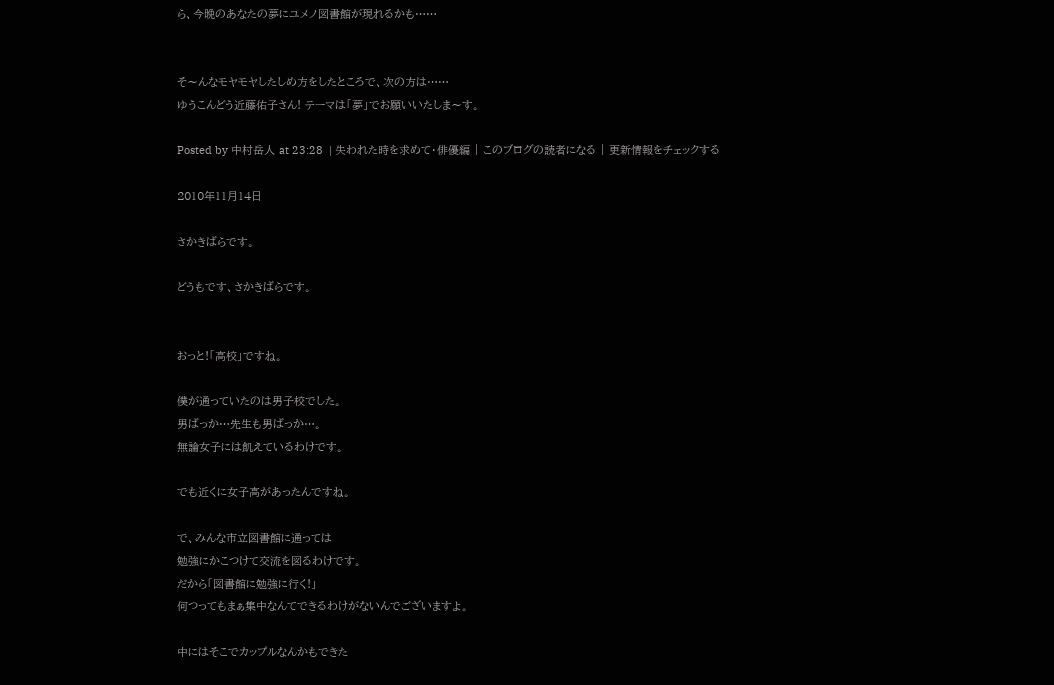ら、今晩のあなたの夢にユメノ図書館が現れるかも……


そ〜んなモヤモヤしたしめ方をしたところで、次の方は……
ゆうこんどう近藤佑子さん! テーマは「夢」でお願いいたしま〜す。

Posted by 中村岳人 at 23:28  | 失われた時を求めて・俳優編 | このブログの読者になる | 更新情報をチェックする

2010年11月14日

さかきばらです。

どうもです、さかきばらです。


おっと!「高校」ですね。

僕が通っていたのは男子校でした。
男ばっか…先生も男ばっか…。
無論女子には飢えているわけです。

でも近くに女子高があったんですね。

で、みんな市立図書館に通っては
勉強にかこつけて交流を図るわけです。
だから「図書館に勉強に行く!」
何つってもまぁ集中なんてできるわけがないんでございますよ。

中にはそこでカップルなんかもできた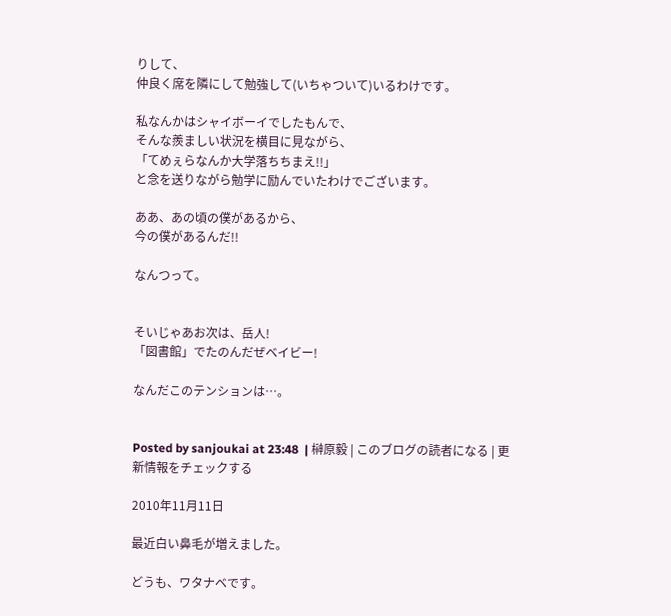りして、
仲良く席を隣にして勉強して(いちゃついて)いるわけです。

私なんかはシャイボーイでしたもんで、
そんな羨ましい状況を横目に見ながら、
「てめぇらなんか大学落ちちまえ!!」
と念を送りながら勉学に励んでいたわけでございます。

ああ、あの頃の僕があるから、
今の僕があるんだ!!

なんつって。


そいじゃあお次は、岳人!
「図書館」でたのんだぜベイビー!

なんだこのテンションは…。


Posted by sanjoukai at 23:48  | 榊原毅 | このブログの読者になる | 更新情報をチェックする

2010年11月11日

最近白い鼻毛が増えました。

どうも、ワタナベです。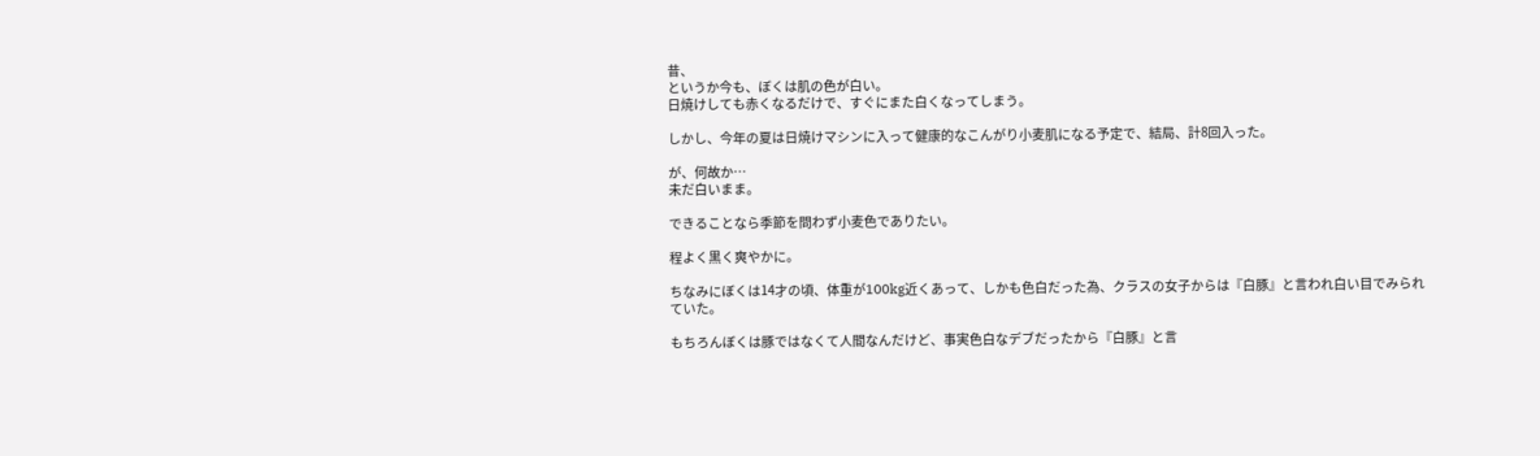昔、
というか今も、ぼくは肌の色が白い。
日焼けしても赤くなるだけで、すぐにまた白くなってしまう。

しかし、今年の夏は日焼けマシンに入って健康的なこんがり小麦肌になる予定で、結局、計8回入った。

が、何故か…
未だ白いまま。

できることなら季節を問わず小麦色でありたい。

程よく黒く爽やかに。

ちなみにぼくは14才の頃、体重が100kg近くあって、しかも色白だった為、クラスの女子からは『白豚』と言われ白い目でみられていた。

もちろんぼくは豚ではなくて人間なんだけど、事実色白なデブだったから『白豚』と言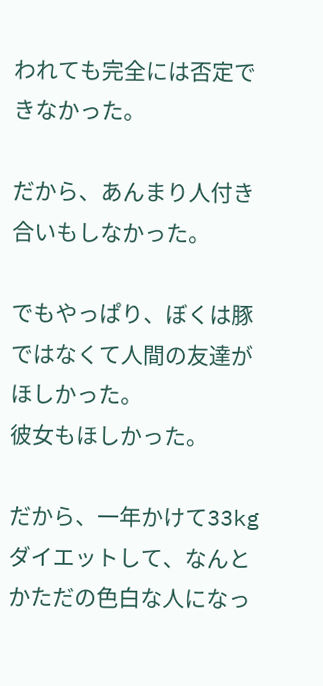われても完全には否定できなかった。

だから、あんまり人付き合いもしなかった。

でもやっぱり、ぼくは豚ではなくて人間の友達がほしかった。
彼女もほしかった。

だから、一年かけて33kgダイエットして、なんとかただの色白な人になっ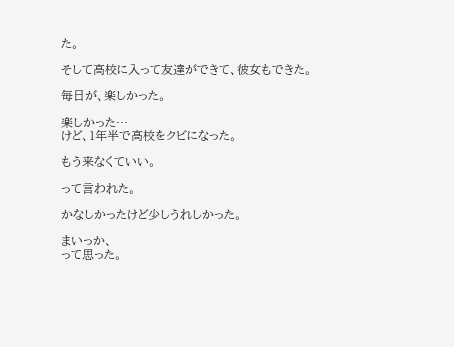た。

そして高校に入って友達ができて、彼女もできた。

毎日が、楽しかった。

楽しかった…
けど、1年半で高校をクビになった。

もう来なくていい。

って言われた。

かなしかったけど少しうれしかった。

まいっか、
って思った。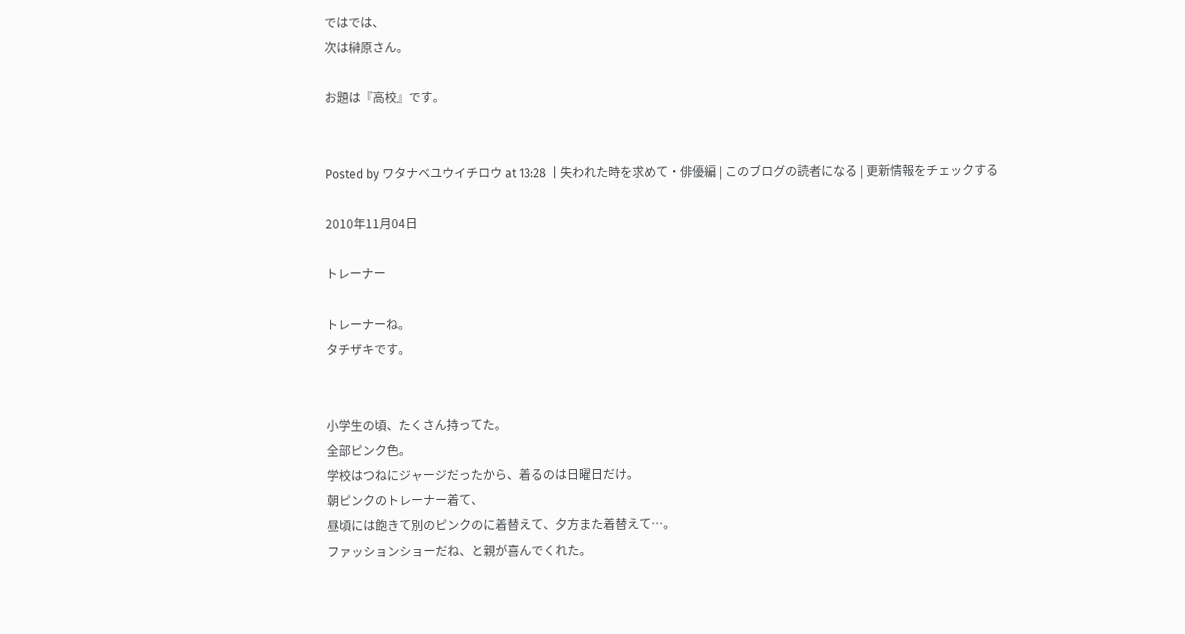ではでは、
次は榊原さん。

お題は『高校』です。


Posted by ワタナベユウイチロウ at 13:28  | 失われた時を求めて・俳優編 | このブログの読者になる | 更新情報をチェックする

2010年11月04日

トレーナー

トレーナーね。
タチザキです。


小学生の頃、たくさん持ってた。
全部ピンク色。
学校はつねにジャージだったから、着るのは日曜日だけ。
朝ピンクのトレーナー着て、
昼頃には飽きて別のピンクのに着替えて、夕方また着替えて…。
ファッションショーだね、と親が喜んでくれた。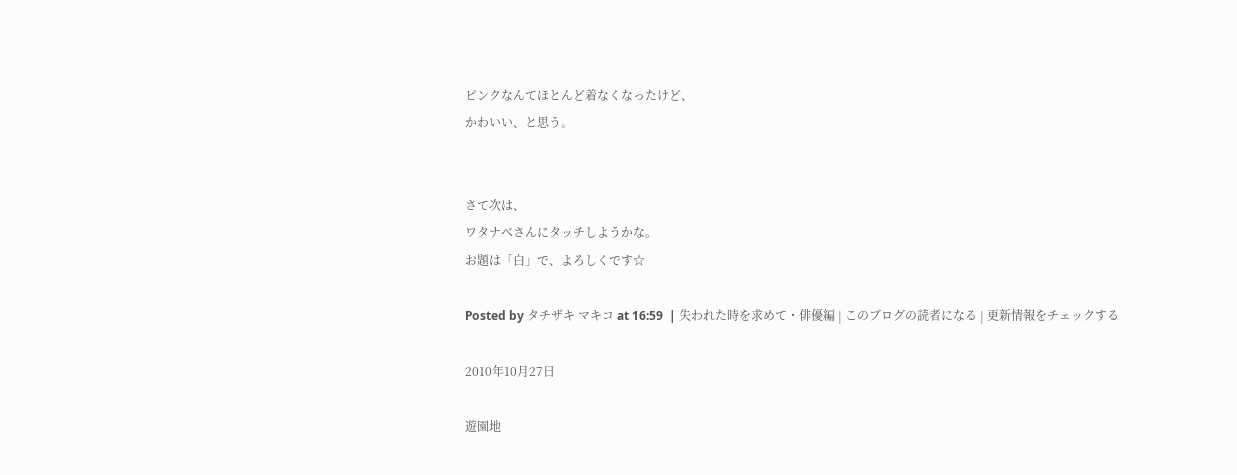ピンクなんてほとんど着なくなったけど、
かわいい、と思う。


さて次は、
ワタナベさんにタッチしようかな。
お題は「白」で、よろしくです☆

Posted by タチザキ マキコ at 16:59  | 失われた時を求めて・俳優編 | このブログの読者になる | 更新情報をチェックする

2010年10月27日

遊園地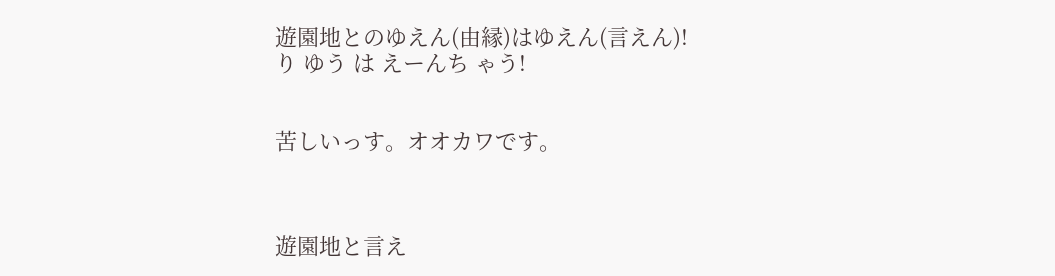遊園地とのゆえん(由縁)はゆえん(言えん)!
り ゆう は えーんち ゃう!


苦しいっす。オオカワです。



遊園地と言え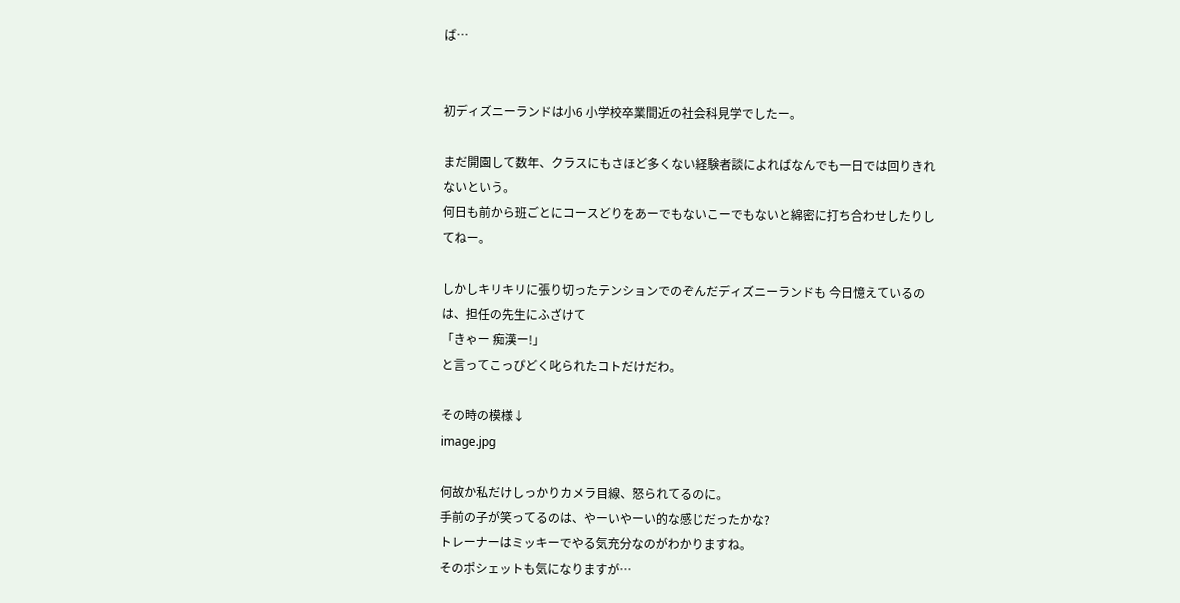ば…


初ディズニーランドは小6 小学校卒業間近の社会科見学でしたー。

まだ開園して数年、クラスにもさほど多くない経験者談によればなんでも一日では回りきれないという。
何日も前から班ごとにコースどりをあーでもないこーでもないと綿密に打ち合わせしたりしてねー。

しかしキリキリに張り切ったテンションでのぞんだディズニーランドも 今日憶えているのは、担任の先生にふざけて
「きゃー 痴漢ー!」
と言ってこっぴどく叱られたコトだけだわ。

その時の模様↓
image.jpg

何故か私だけしっかりカメラ目線、怒られてるのに。
手前の子が笑ってるのは、やーいやーい的な感じだったかな?
トレーナーはミッキーでやる気充分なのがわかりますね。
そのポシェットも気になりますが…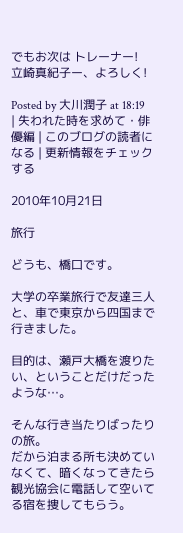でもお次は トレーナー!
立崎真紀子ー、よろしく!

Posted by 大川潤子 at 18:19  | 失われた時を求めて・俳優編 | このブログの読者になる | 更新情報をチェックする

2010年10月21日

旅行

どうも、橋口です。

大学の卒業旅行で友達三人と、車で東京から四国まで行きました。

目的は、瀬戸大橋を渡りたい、ということだけだったような…。

そんな行き当たりばったりの旅。
だから泊まる所も決めていなくて、暗くなってきたら観光協会に電話して空いてる宿を捜してもらう。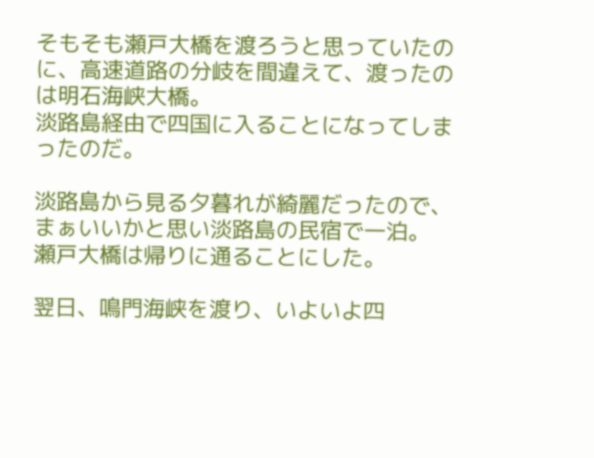そもそも瀬戸大橋を渡ろうと思っていたのに、高速道路の分岐を間違えて、渡ったのは明石海峡大橋。
淡路島経由で四国に入ることになってしまったのだ。

淡路島から見る夕暮れが綺麗だったので、まぁいいかと思い淡路島の民宿で一泊。
瀬戸大橋は帰りに通ることにした。

翌日、鳴門海峡を渡り、いよいよ四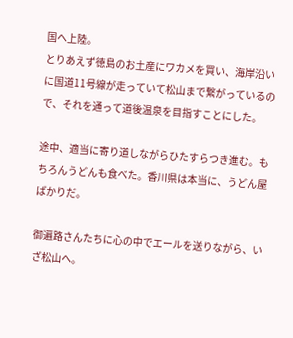国へ上陸。
とりあえず徳島のお土産にワカメを買い、海岸沿いに国道11号線が走っていて松山まで繋がっているので、それを通って道後温泉を目指すことにした。

途中、適当に寄り道しながらひたすらつき進む。もちろんうどんも食べた。香川県は本当に、うどん屋ばかりだ。

御遍路さんたちに心の中でエールを送りながら、いざ松山へ。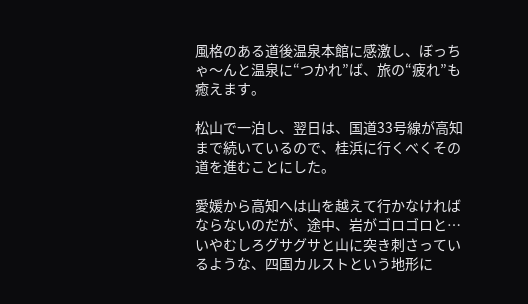風格のある道後温泉本館に感激し、ぼっちゃ〜んと温泉に“つかれ”ば、旅の“疲れ”も癒えます。

松山で一泊し、翌日は、国道33号線が高知まで続いているので、桂浜に行くべくその道を進むことにした。

愛媛から高知へは山を越えて行かなければならないのだが、途中、岩がゴロゴロと…いやむしろグサグサと山に突き刺さっているような、四国カルストという地形に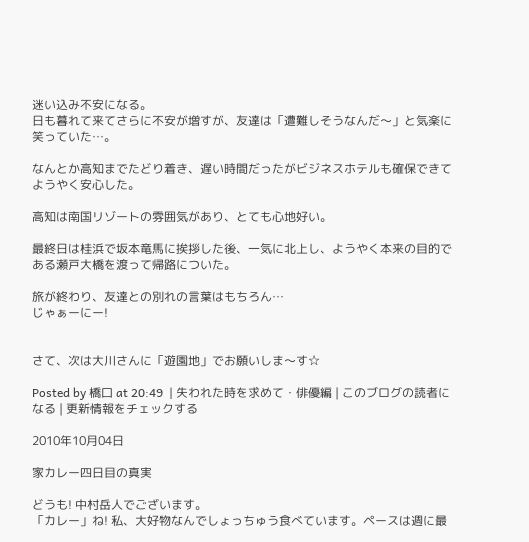迷い込み不安になる。
日も暮れて来てさらに不安が増すが、友達は「遭難しそうなんだ〜」と気楽に笑っていた…。

なんとか高知までたどり着き、遅い時間だったがビジネスホテルも確保できてようやく安心した。

高知は南国リゾートの雰囲気があり、とても心地好い。

最終日は桂浜で坂本竜馬に挨拶した後、一気に北上し、ようやく本来の目的である瀬戸大橋を渡って帰路についた。

旅が終わり、友達との別れの言葉はもちろん…
じゃぁーにー!


さて、次は大川さんに「遊園地」でお願いしま〜す☆

Posted by 橋口 at 20:49  | 失われた時を求めて・俳優編 | このブログの読者になる | 更新情報をチェックする

2010年10月04日

家カレー四日目の真実

どうも! 中村岳人でございます。
「カレー」ね! 私、大好物なんでしょっちゅう食べています。ペースは週に最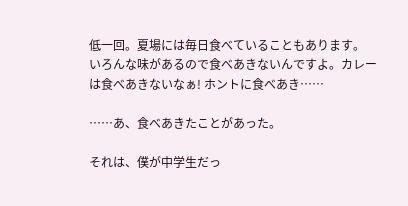低一回。夏場には毎日食べていることもあります。
いろんな味があるので食べあきないんですよ。カレーは食べあきないなぁ! ホントに食べあき……

……あ、食べあきたことがあった。

それは、僕が中学生だっ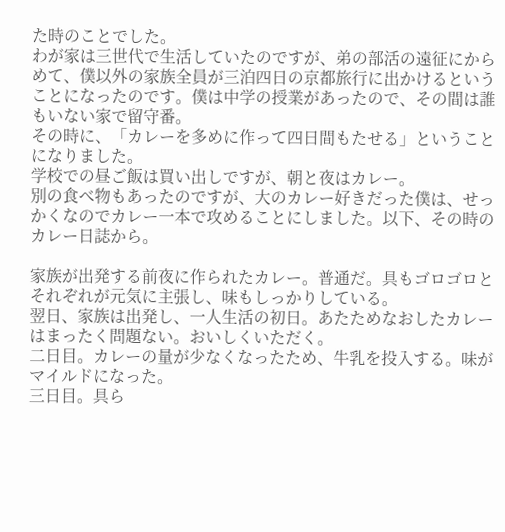た時のことでした。
わが家は三世代で生活していたのですが、弟の部活の遠征にからめて、僕以外の家族全員が三泊四日の京都旅行に出かけるということになったのです。僕は中学の授業があったので、その間は誰もいない家で留守番。
その時に、「カレーを多めに作って四日間もたせる」ということになりました。
学校での昼ご飯は買い出しですが、朝と夜はカレー。
別の食べ物もあったのですが、大のカレー好きだった僕は、せっかくなのでカレー一本で攻めることにしました。以下、その時のカレー日誌から。

家族が出発する前夜に作られたカレー。普通だ。具もゴロゴロとそれぞれが元気に主張し、味もしっかりしている。
翌日、家族は出発し、一人生活の初日。あたためなおしたカレーはまったく問題ない。おいしくいただく。
二日目。カレーの量が少なくなったため、牛乳を投入する。味がマイルドになった。
三日目。具ら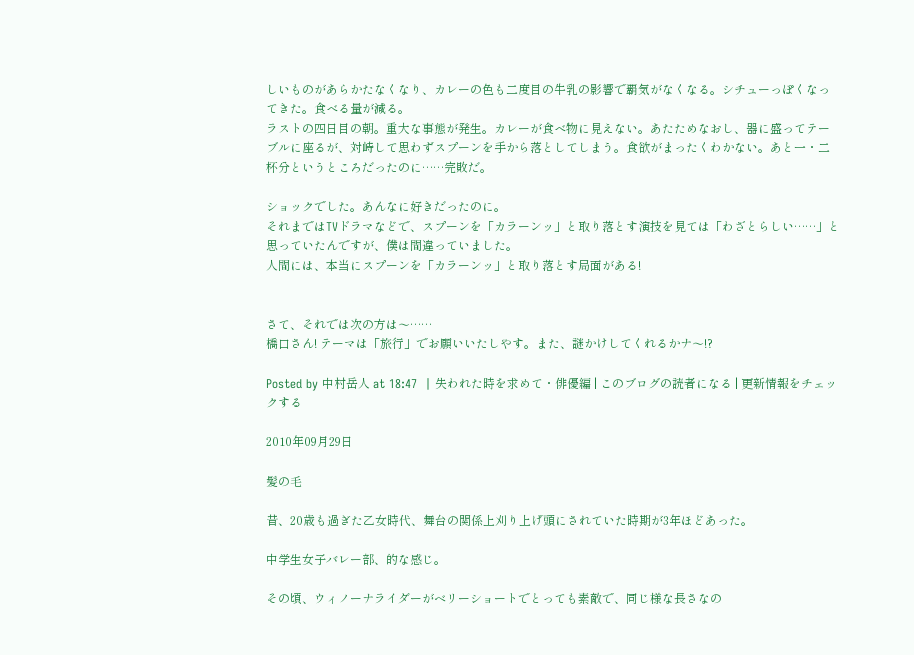しいものがあらかたなくなり、カレーの色も二度目の牛乳の影響で覇気がなくなる。シチューっぽくなってきた。食べる量が減る。
ラストの四日目の朝。重大な事態が発生。カレーが食べ物に見えない。あたためなおし、器に盛ってテーブルに座るが、対峙して思わずスプーンを手から落としてしまう。食欲がまったくわかない。あと一・二杯分というところだったのに……完敗だ。

ショックでした。あんなに好きだったのに。
それまではTVドラマなどで、スプーンを「カラーンッ」と取り落とす演技を見ては「わざとらしい……」と思っていたんですが、僕は間違っていました。
人間には、本当にスプーンを「カラーンッ」と取り落とす局面がある!


さて、それでは次の方は〜……
橋口さん! テーマは「旅行」でお願いいたしやす。また、謎かけしてくれるかナ〜!?

Posted by 中村岳人 at 18:47  | 失われた時を求めて・俳優編 | このブログの読者になる | 更新情報をチェックする

2010年09月29日

髪の毛

昔、20歳も過ぎた乙女時代、舞台の関係上刈り上げ頭にされていた時期が3年ほどあった。

中学生女子バレー部、的な感じ。

その頃、ウィノーナライダーがベリーショートでとっても素敵で、同じ様な長さなの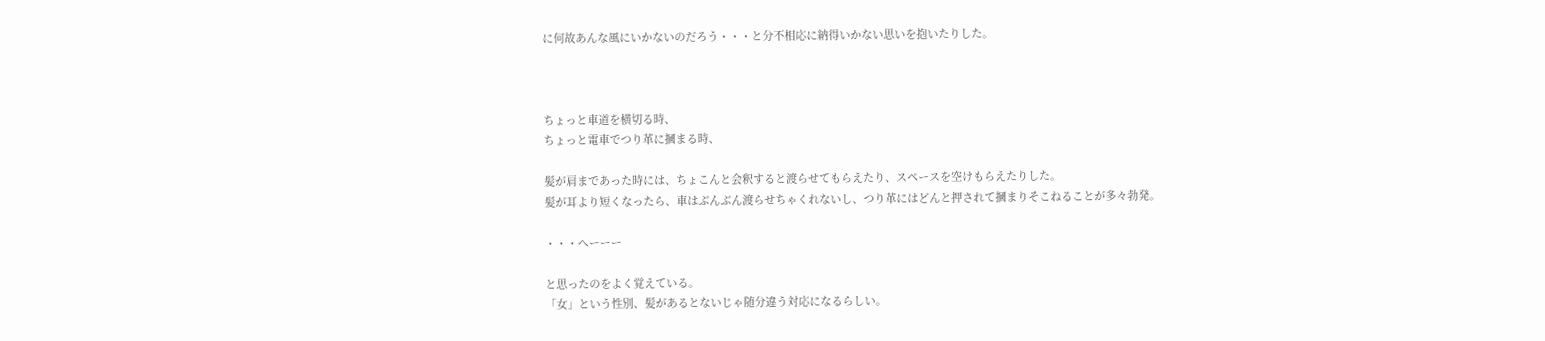に何故あんな風にいかないのだろう・・・と分不相応に納得いかない思いを抱いたりした。



ちょっと車道を横切る時、
ちょっと電車でつり革に摑まる時、

髪が肩まであった時には、ちょこんと会釈すると渡らせてもらえたり、スペースを空けもらえたりした。
髪が耳より短くなったら、車はぶんぶん渡らせちゃくれないし、つり革にはどんと押されて摑まりそこねることが多々勃発。

・・・へーーー

と思ったのをよく覚えている。
「女」という性別、髪があるとないじゃ随分違う対応になるらしい。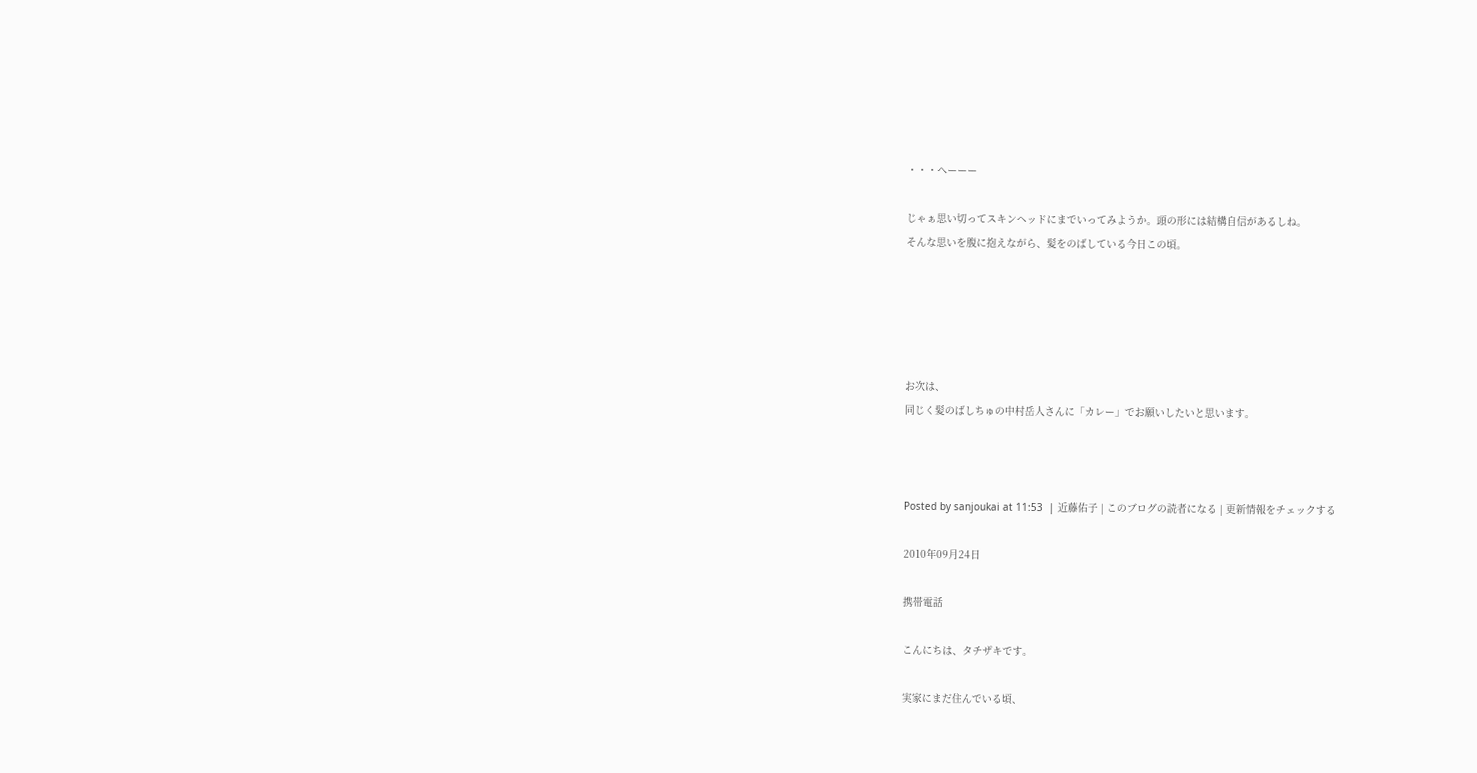・・・へーーー

じゃぁ思い切ってスキンヘッドにまでいってみようか。頭の形には結構自信があるしね。
そんな思いを腹に抱えながら、髪をのばしている今日この頃。





お次は、
同じく髪のばしちゅの中村岳人さんに「カレー」でお願いしたいと思います。



Posted by sanjoukai at 11:53  | 近藤佑子 | このブログの読者になる | 更新情報をチェックする

2010年09月24日

携帯電話

こんにちは、タチザキです。

実家にまだ住んでいる頃、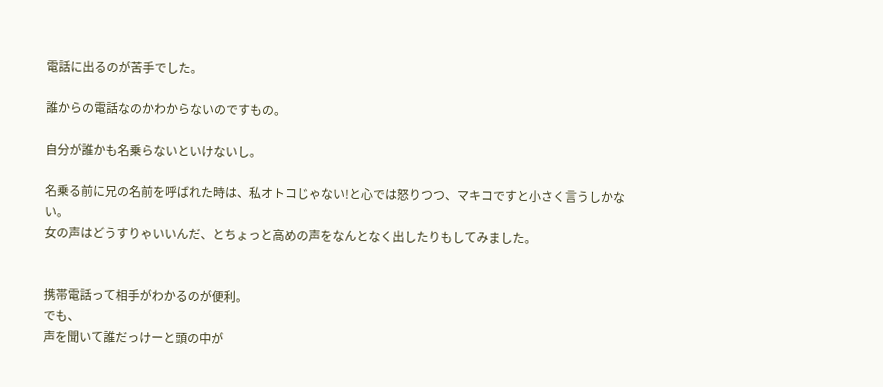電話に出るのが苦手でした。

誰からの電話なのかわからないのですもの。

自分が誰かも名乗らないといけないし。

名乗る前に兄の名前を呼ばれた時は、私オトコじゃない!と心では怒りつつ、マキコですと小さく言うしかない。
女の声はどうすりゃいいんだ、とちょっと高めの声をなんとなく出したりもしてみました。


携帯電話って相手がわかるのが便利。
でも、
声を聞いて誰だっけーと頭の中が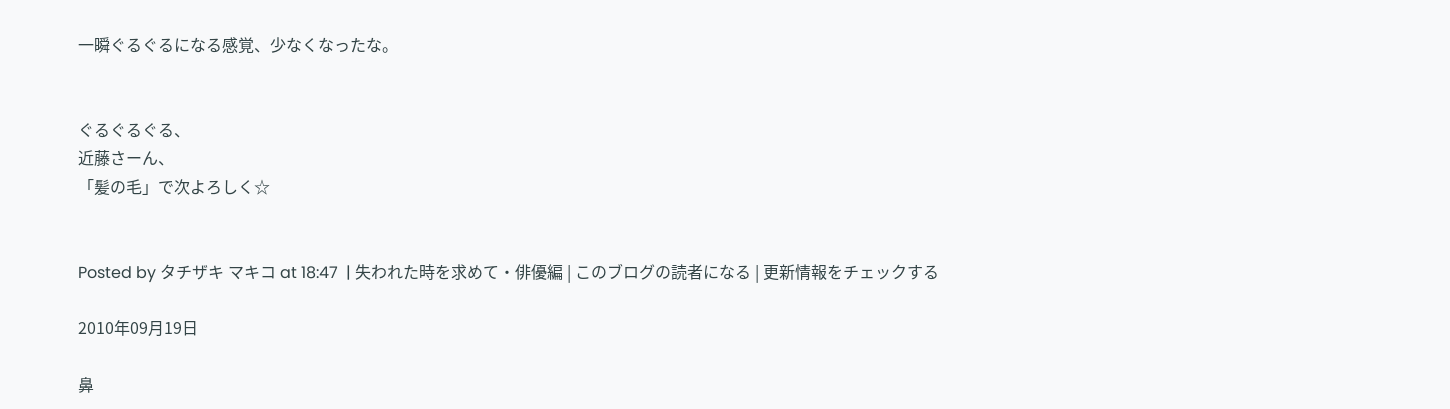一瞬ぐるぐるになる感覚、少なくなったな。


ぐるぐるぐる、
近藤さーん、
「髪の毛」で次よろしく☆


Posted by タチザキ マキコ at 18:47  | 失われた時を求めて・俳優編 | このブログの読者になる | 更新情報をチェックする

2010年09月19日

鼻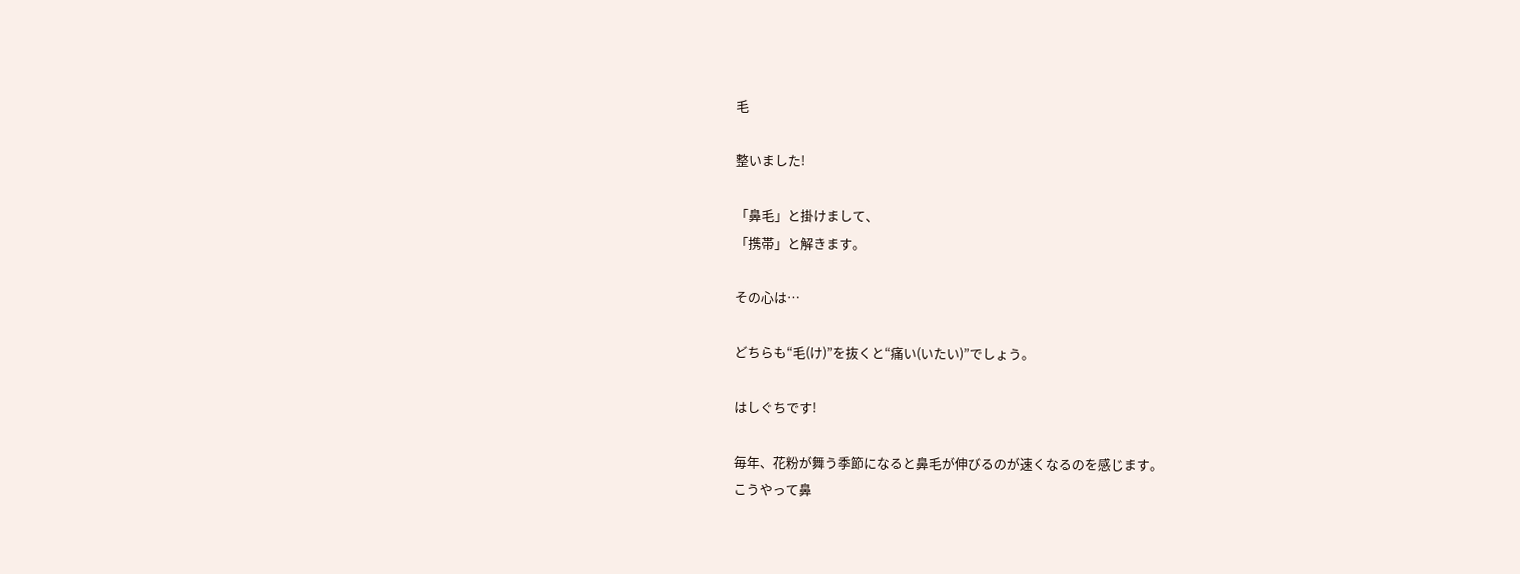毛

整いました!

「鼻毛」と掛けまして、
「携帯」と解きます。

その心は…

どちらも“毛(け)”を抜くと“痛い(いたい)”でしょう。

はしぐちです!

毎年、花粉が舞う季節になると鼻毛が伸びるのが速くなるのを感じます。
こうやって鼻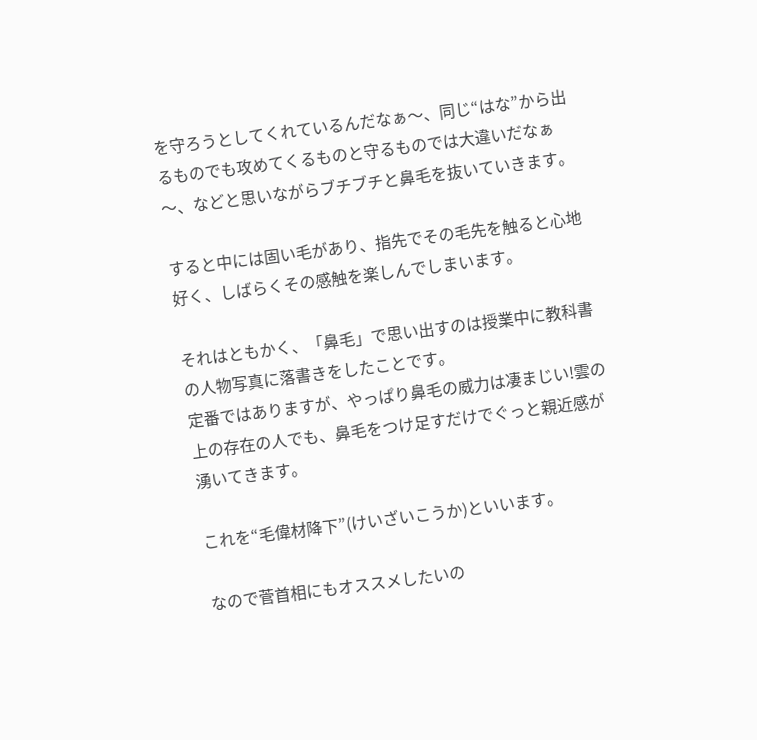を守ろうとしてくれているんだなぁ〜、同じ“はな”から出るものでも攻めてくるものと守るものでは大違いだなぁ〜、などと思いながらブチブチと鼻毛を抜いていきます。

すると中には固い毛があり、指先でその毛先を触ると心地好く、しばらくその感触を楽しんでしまいます。

それはともかく、「鼻毛」で思い出すのは授業中に教科書の人物写真に落書きをしたことです。
定番ではありますが、やっぱり鼻毛の威力は凄まじい!雲の上の存在の人でも、鼻毛をつけ足すだけでぐっと親近感が湧いてきます。

これを“毛偉材降下”(けいざいこうか)といいます。

なので菅首相にもオススメしたいの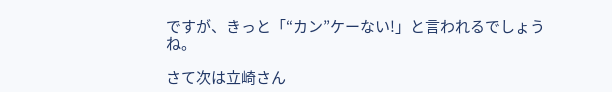ですが、きっと「“カン”ケーない!」と言われるでしょうね。

さて次は立崎さん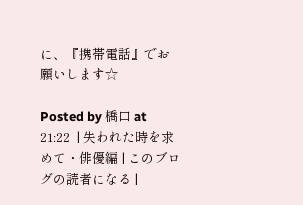に、『携帯電話』でお願いします☆

Posted by 橋口 at 21:22  | 失われた時を求めて・俳優編 | このブログの読者になる |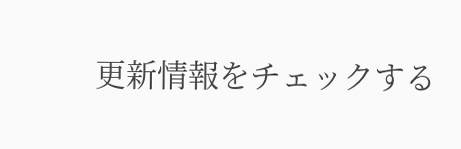更新情報をチェックする